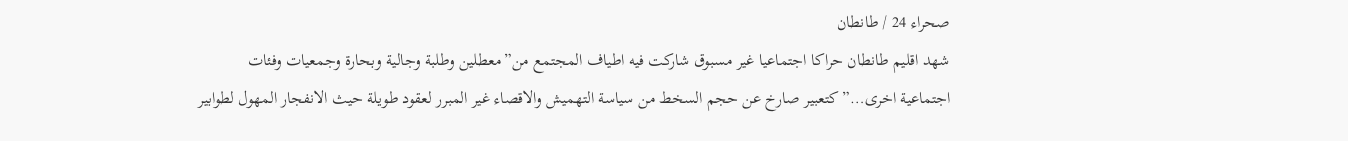صحراء 24 / طانطان
شهد اقليم طانطان حراكا اجتماعيا غير مسبوق شاركت فيه اطياف المجتمع من”معطلين وطلبة وجالية وبحارة وجمعيات وفئات اجتماعية اخرى…” كتعبير صارخ عن حجم السخط من سياسة التهميش والاقصاء غير المبرر لعقود طويلة حيث الانفجار المهول لطوابير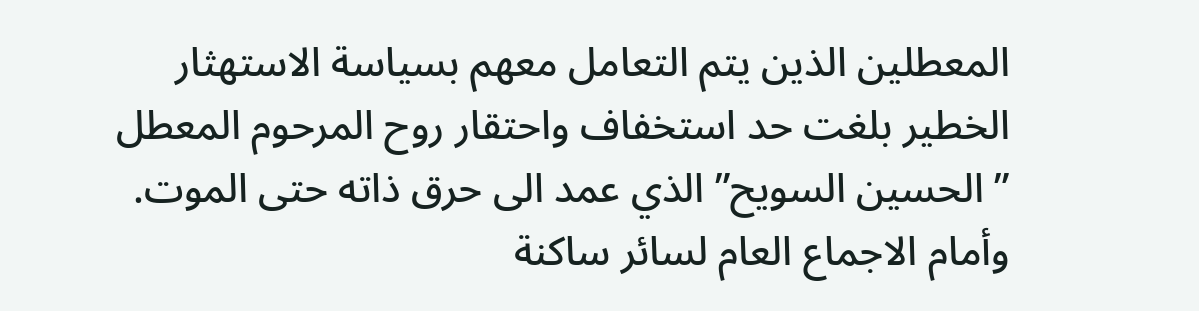المعطلين الذين يتم التعامل معهم بسياسة الاستهثار الخطير بلغت حد استخفاف واحتقار روح المرحوم المعطل ” الحسين السويح” الذي عمد الى حرق ذاته حتى الموت.
وأمام الاجماع العام لسائر ساكنة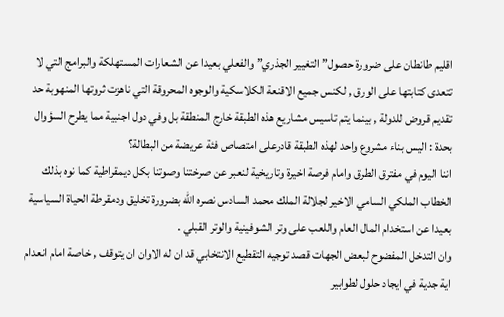اقليم طانطان على ضرورة حصول” التغيير الجذري” والفعلي بعيدا عن الشعارات المستهلكة والبرامج التي لا تتعدى كتابتها على الورق , لكنس جميع الاقنعة الكلاسكية والوجوه المحروقة التي ناهزت ثروتها المنهوبة حد تقديم قروض للدولة , بينما يتم تاسيس مشاريع هذه الطبقة خارج المنطقة بل وفي دول اجنبية مما يطرح السؤوال بحدة : اليس بناء مشروع واحد لهذه الطبقة قادرعلى امتصاص فئة عريضة من البطالة؟
اننا اليوم في مفترق الطرق وامام فرصة اخيرة وتاريخية لنعبر عن صرختنا وصوتنا بكل ديمقراطية كما نوه بذلك الخطاب الملكي السامي الاخير لجلالة الملك محمد السادس نصره الله بضرورة تخليق ودمقرطة الحياة السياسية بعيدا عن استخدام المال العام واللعب على وتر الشوفينية والوتر القبلي .
وان التدخل المفضوح لبعض الجهات قصد توجيه التقطيع الانتخابي قد ان له الاوان ان يتوقف , خاصة امام انعدام اية جدية في ايجاد حلول لطوابير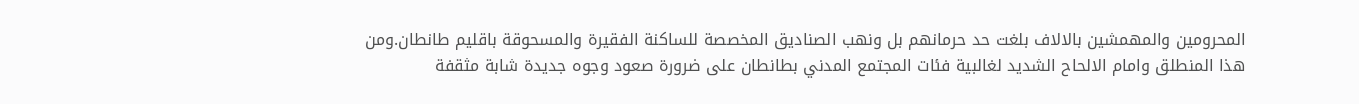المحرومين والمهمشين بالالاف بلغت حد حرمانهم بل ونهب الصناديق المخصصة للساكنة الفقيرة والمسحوقة باقليم طانطان.ومن هذا المنطلق وامام الالحاح الشديد لغالبية فئات المجتمع المدني بطانطان على ضرورة صعود وجوه جديدة شابة مثقفة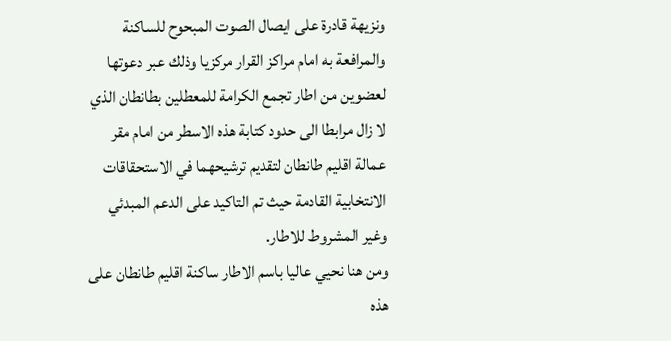ونزيهة قادرة على ايصال الصوت المبحوح للساكنة والمرافعة به امام مراكز القرار مركزيا وذلك عبر دعوتها لعضوين من اطار تجمع الكرامة للمعطلين بطانطان الذي لا زال مرابطا الى حدود كتابة هذه الاسطر من امام مقر عمالة اقليم طانطان لتقديم ترشيحهما في الاستحقاقات الانتخابية القادمة حيث تم التاكيد على الدعم المبدئي وغير المشروط للاطار.
ومن هنا نحيي عاليا باسم الاطار ساكنة اقليم طانطان على هذه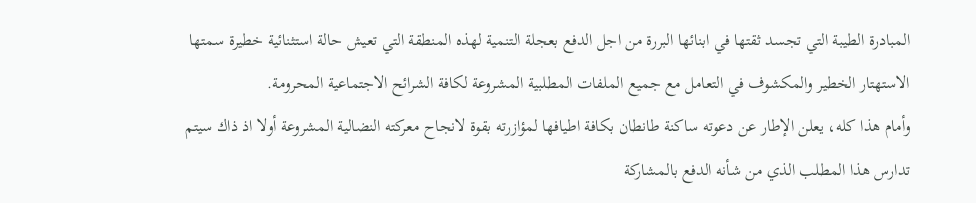المبادرة الطيبة التي تجسد ثقتها في ابنائها البررة من اجل الدفع بعجلة التنمية لهذه المنطقة التي تعيش حالة استثنائية خطيرة سمتها الاستهتار الخطير والمكشوف في التعامل مع جميع الملفات المطلبية المشروعة لكافة الشرائح الاجتماعية المحرومة.
وأمام هذا كله، يعلن الإطار عن دعوته ساكنة طانطان بكافة اطيافها لمؤازرته بقوة لانجاح معركته النضالية المشروعة أولا اذ ذاك سيتم تدارس هذا المطلب الذي من شأنه الدفع بالمشاركة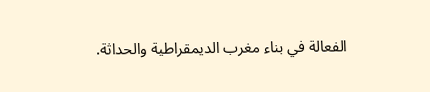الفعالة في بناء مغرب الديمقراطية والحداثة.